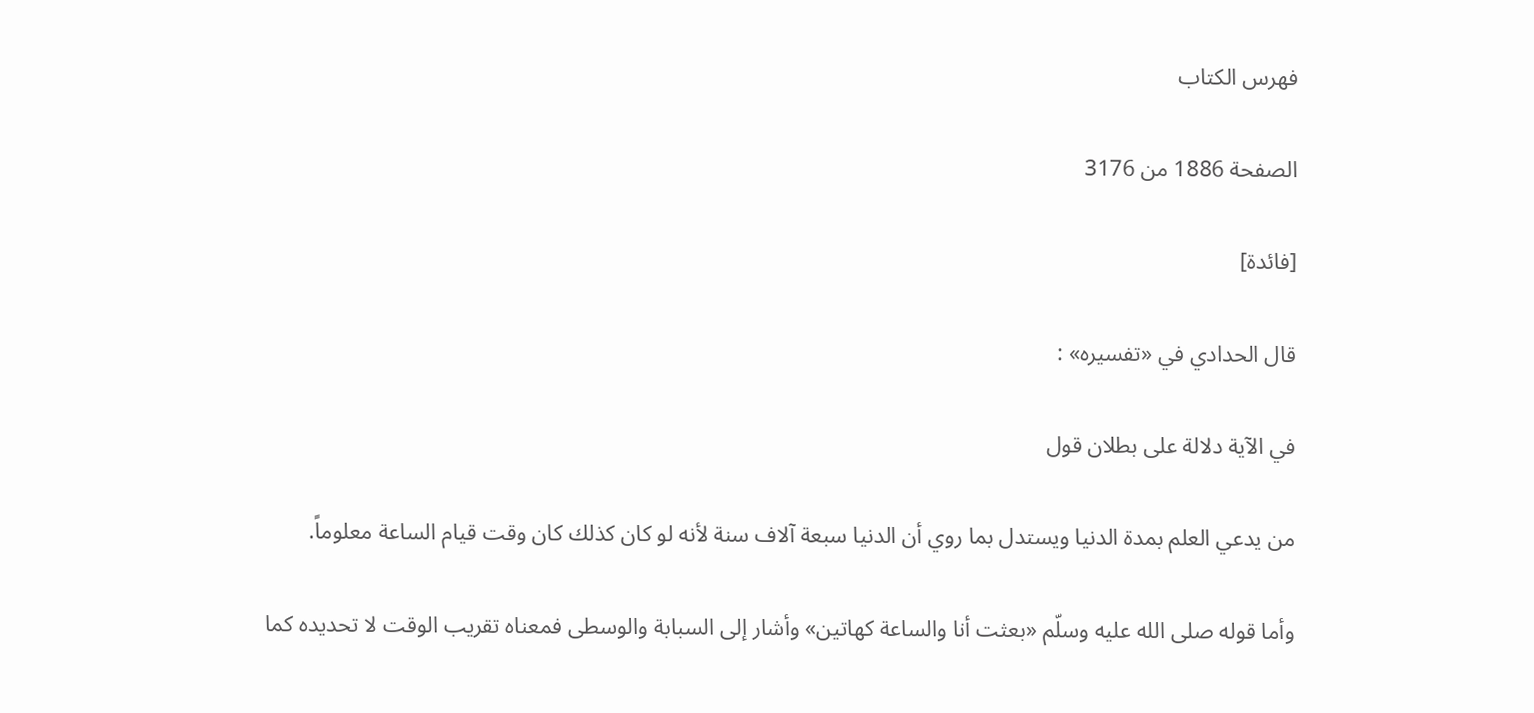فهرس الكتاب

الصفحة 1886 من 3176

[فائدة]

قال الحدادي في «تفسيره» :

في الآية دلالة على بطلان قول

من يدعي العلم بمدة الدنيا ويستدل بما روي أن الدنيا سبعة آلاف سنة لأنه لو كان كذلك كان وقت قيام الساعة معلوماً.

وأما قوله صلى الله عليه وسلّم «بعثت أنا والساعة كهاتين» وأشار إلى السبابة والوسطى فمعناه تقريب الوقت لا تحديده كما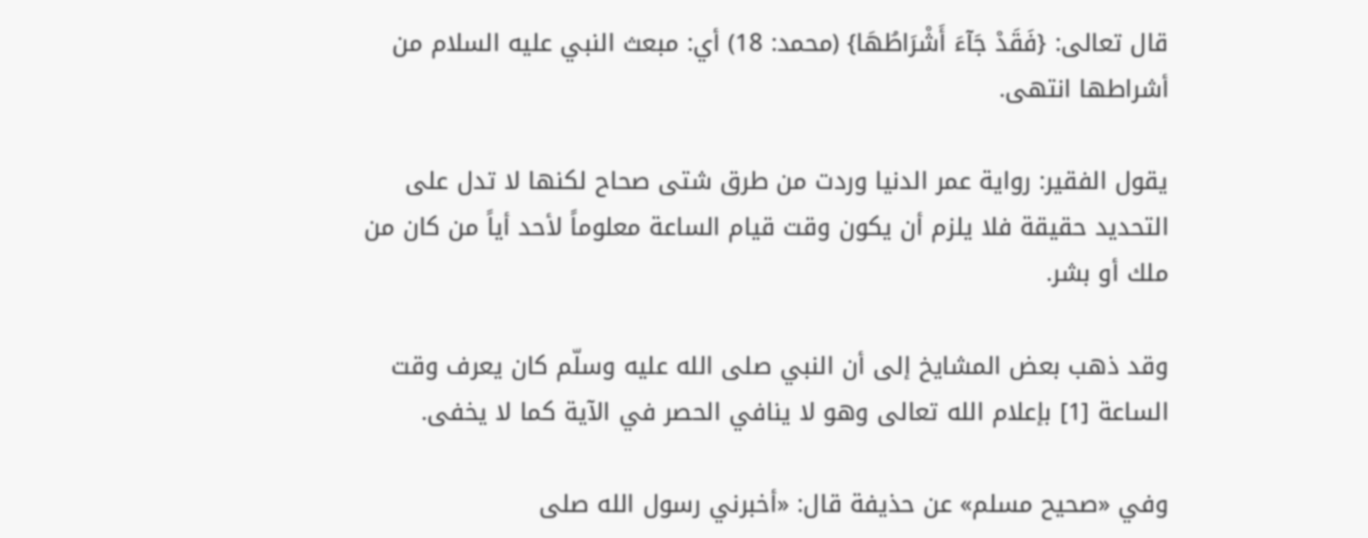قال تعالى: {فَقَدْ جَآءَ أَشْرَاطُهَا} (محمد: 18) أي: مبعث النبي عليه السلام من أشراطها انتهى.

يقول الفقير: رواية عمر الدنيا وردت من طرق شتى صحاح لكنها لا تدل على التحديد حقيقة فلا يلزم أن يكون وقت قيام الساعة معلوماً لأحد أياً من كان من ملك أو بشر.

وقد ذهب بعض المشايخ إلى أن النبي صلى الله عليه وسلّم كان يعرف وقت الساعة [1] بإعلام الله تعالى وهو لا ينافي الحصر في الآية كما لا يخفى.

وفي «صحيح مسلم» عن حذيفة قال: «أخبرني رسول الله صلى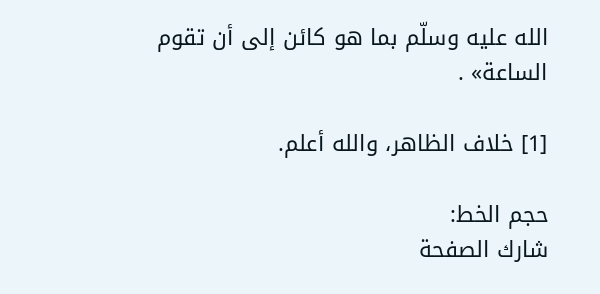الله عليه وسلّم بما هو كائن إلى أن تقوم الساعة» .

[1] خلاف الظاهر، والله أعلم.

حجم الخط:
شارك الصفحة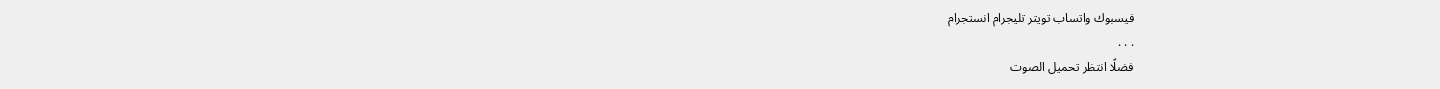فيسبوك واتساب تويتر تليجرام انستجرام
. . .
فضلًا انتظر تحميل الصوت